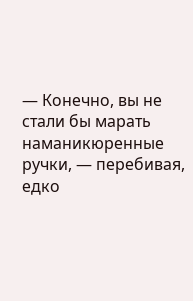— Конечно, вы не стали бы марать наманикюренные ручки, — перебивая, едко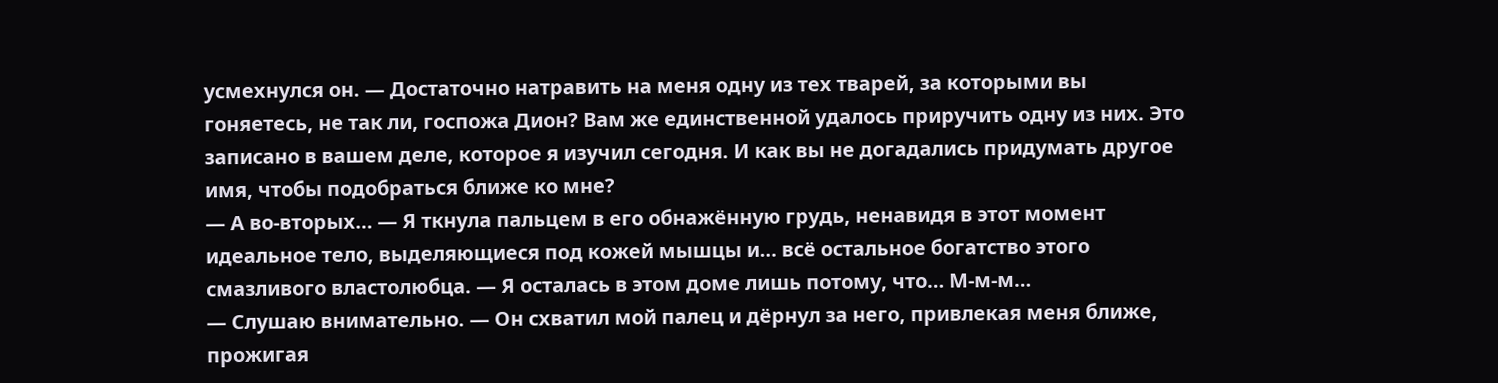усмехнулся он. — Достаточно натравить на меня одну из тех тварей, за которыми вы гоняетесь, не так ли, госпожа Дион? Вам же единственной удалось приручить одну из них. Это записано в вашем деле, которое я изучил сегодня. И как вы не догадались придумать другое имя, чтобы подобраться ближе ко мне?
— А во-вторых… — Я ткнула пальцем в его обнажённую грудь, ненавидя в этот момент идеальное тело, выделяющиеся под кожей мышцы и… всё остальное богатство этого смазливого властолюбца. — Я осталась в этом доме лишь потому, что… М-м-м…
— Слушаю внимательно. — Он схватил мой палец и дёрнул за него, привлекая меня ближе, прожигая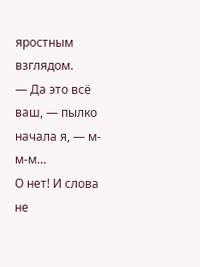яростным взглядом.
— Да это всё ваш, — пылко начала я, — м-м-м…
О нет! И слова не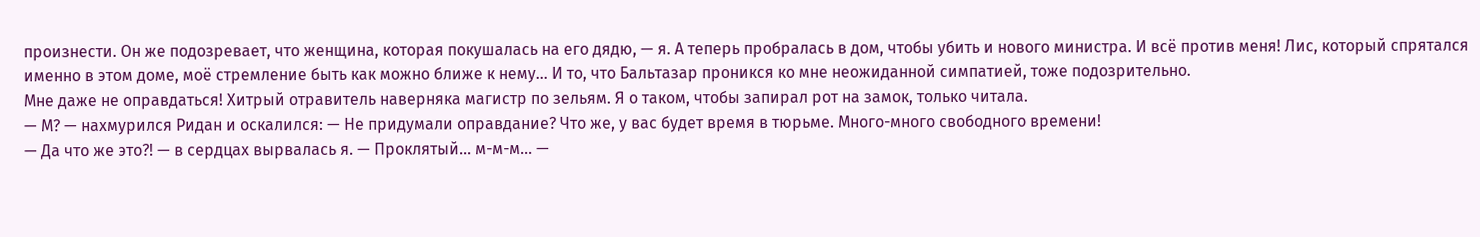произнести. Он же подозревает, что женщина, которая покушалась на его дядю, — я. А теперь пробралась в дом, чтобы убить и нового министра. И всё против меня! Лис, который спрятался именно в этом доме, моё стремление быть как можно ближе к нему… И то, что Бальтазар проникся ко мне неожиданной симпатией, тоже подозрительно.
Мне даже не оправдаться! Хитрый отравитель наверняка магистр по зельям. Я о таком, чтобы запирал рот на замок, только читала.
— М? — нахмурился Ридан и оскалился: — Не придумали оправдание? Что же, у вас будет время в тюрьме. Много-много свободного времени!
— Да что же это?! — в сердцах вырвалась я. — Проклятый… м-м-м… —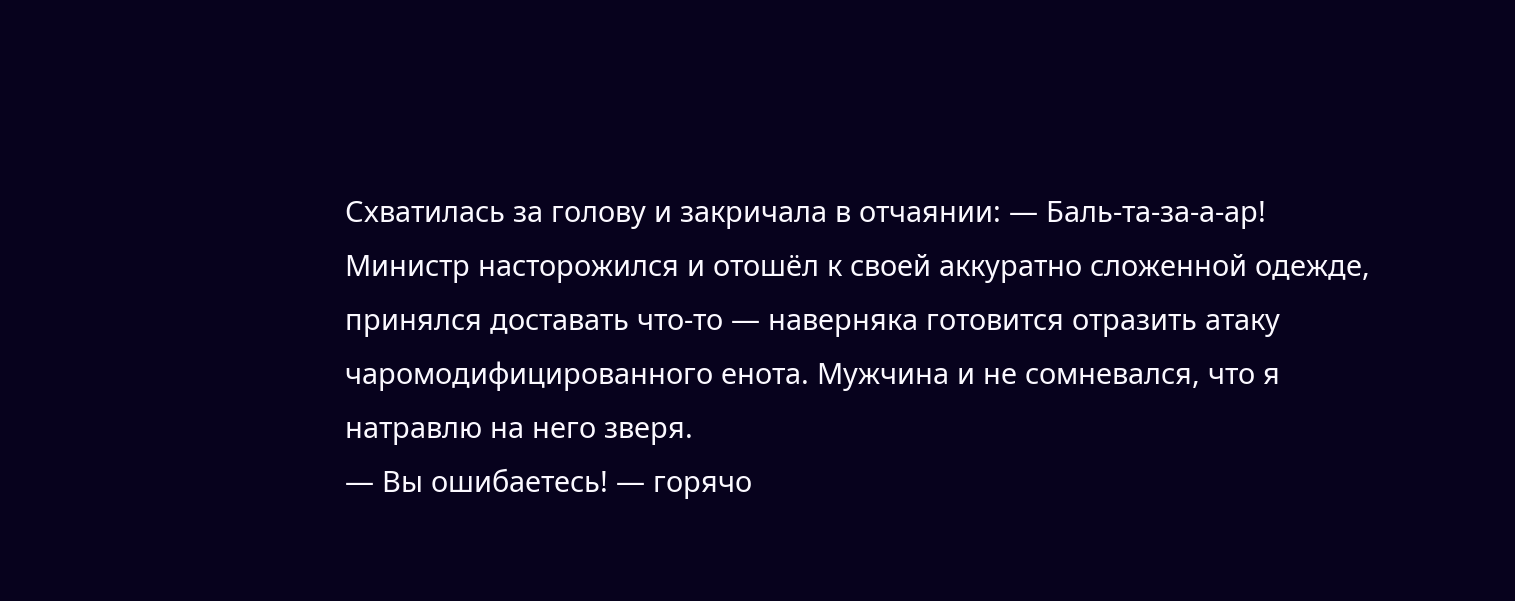Схватилась за голову и закричала в отчаянии: — Баль-та-за-а-ар!
Министр насторожился и отошёл к своей аккуратно сложенной одежде, принялся доставать что-то — наверняка готовится отразить атаку чаромодифицированного енота. Мужчина и не сомневался, что я натравлю на него зверя.
— Вы ошибаетесь! — горячо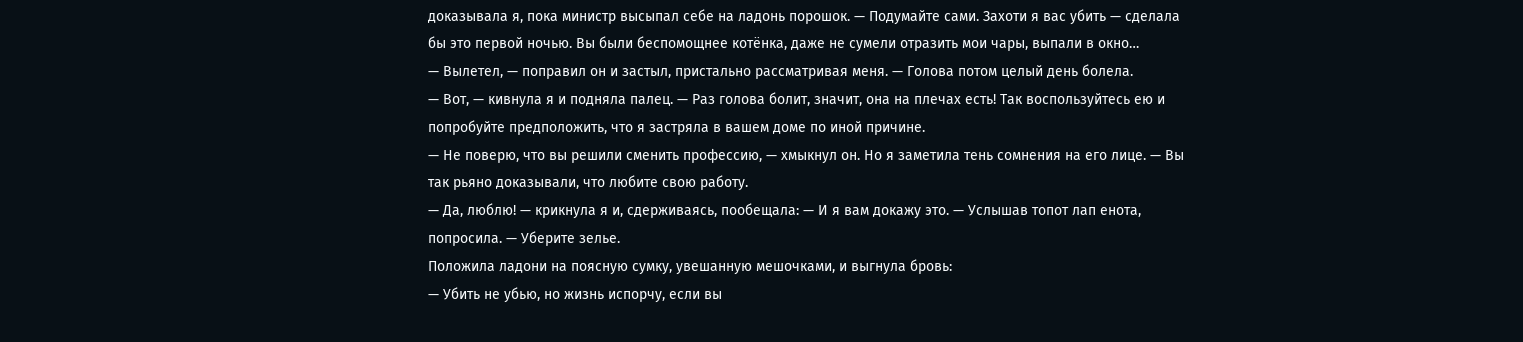доказывала я, пока министр высыпал себе на ладонь порошок. — Подумайте сами. Захоти я вас убить — сделала бы это первой ночью. Вы были беспомощнее котёнка, даже не сумели отразить мои чары, выпали в окно…
— Вылетел, — поправил он и застыл, пристально рассматривая меня. — Голова потом целый день болела.
— Вот, — кивнула я и подняла палец. — Раз голова болит, значит, она на плечах есть! Так воспользуйтесь ею и попробуйте предположить, что я застряла в вашем доме по иной причине.
— Не поверю, что вы решили сменить профессию, — хмыкнул он. Но я заметила тень сомнения на его лице. — Вы так рьяно доказывали, что любите свою работу.
— Да, люблю! — крикнула я и, сдерживаясь, пообещала: — И я вам докажу это. — Услышав топот лап енота, попросила. — Уберите зелье.
Положила ладони на поясную сумку, увешанную мешочками, и выгнула бровь:
— Убить не убью, но жизнь испорчу, если вы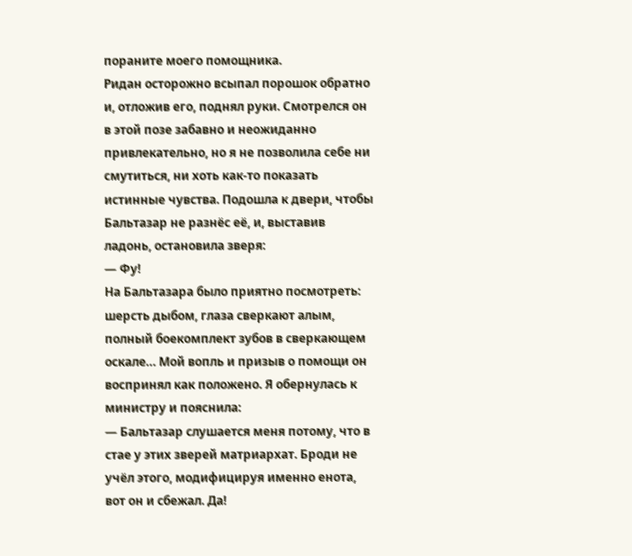пораните моего помощника.
Ридан осторожно всыпал порошок обратно и, отложив его, поднял руки. Смотрелся он в этой позе забавно и неожиданно привлекательно, но я не позволила себе ни смутиться, ни хоть как-то показать истинные чувства. Подошла к двери, чтобы Бальтазар не разнёс её, и, выставив ладонь, остановила зверя:
— Фу!
На Бальтазара было приятно посмотреть: шерсть дыбом, глаза сверкают алым, полный боекомплект зубов в сверкающем оскале… Мой вопль и призыв о помощи он воспринял как положено. Я обернулась к министру и пояснила:
— Бальтазар слушается меня потому, что в стае у этих зверей матриархат. Броди не учёл этого, модифицируя именно енота, вот он и сбежал. Да!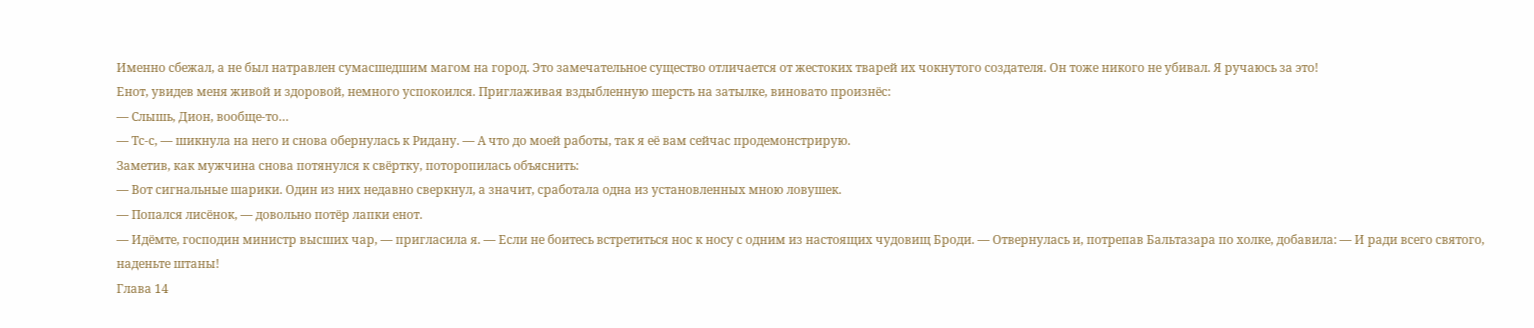Именно сбежал, а не был натравлен сумасшедшим магом на город. Это замечательное существо отличается от жестоких тварей их чокнутого создателя. Он тоже никого не убивал. Я ручаюсь за это!
Енот, увидев меня живой и здоровой, немного успокоился. Приглаживая вздыбленную шерсть на затылке, виновато произнёс:
— Слышь, Дион, вообще-то…
— Тс-с, — шикнула на него и снова обернулась к Ридану. — А что до моей работы, так я её вам сейчас продемонстрирую.
Заметив, как мужчина снова потянулся к свёртку, поторопилась объяснить:
— Вот сигнальные шарики. Один из них недавно сверкнул, а значит, сработала одна из установленных мною ловушек.
— Попался лисёнок, — довольно потёр лапки енот.
— Идёмте, господин министр высших чар, — пригласила я. — Если не боитесь встретиться нос к носу с одним из настоящих чудовищ Броди. — Отвернулась и, потрепав Бальтазара по холке, добавила: — И ради всего святого, наденьте штаны!
Глава 14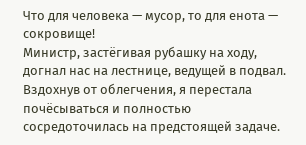Что для человека — мусор, то для енота — сокровище!
Министр, застёгивая рубашку на ходу, догнал нас на лестнице, ведущей в подвал. Вздохнув от облегчения, я перестала почёсываться и полностью сосредоточилась на предстоящей задаче.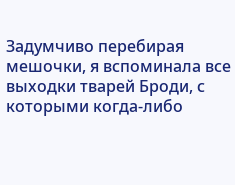Задумчиво перебирая мешочки, я вспоминала все выходки тварей Броди, с которыми когда-либо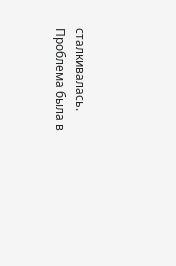сталкивалась. Проблема была в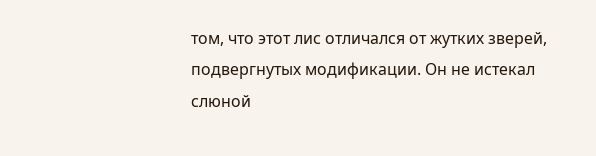том, что этот лис отличался от жутких зверей, подвергнутых модификации. Он не истекал слюной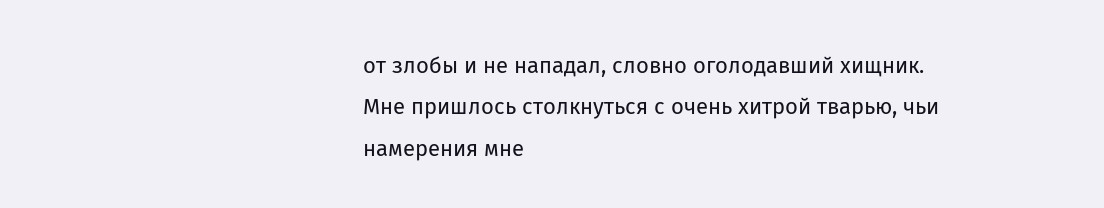от злобы и не нападал, словно оголодавший хищник.
Мне пришлось столкнуться с очень хитрой тварью, чьи намерения мне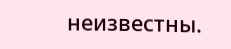неизвестны.